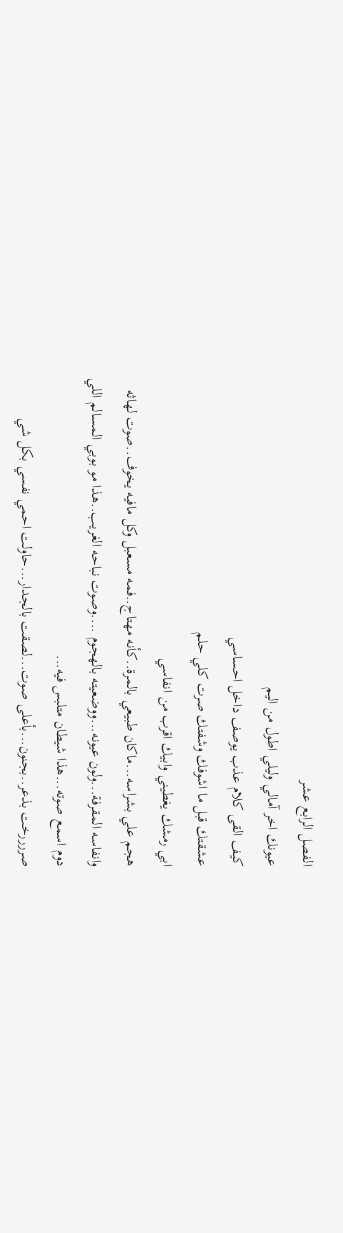الفصل الرابع عشر
عيونك اخر آمالي وليلي اطول من اليم
كيف القى كلام عذب يوصف داخل احساسي
عشقتك قبل ما اشوفك وشفتك صرت كلي حلم
ابي رمشك يغطيني وابيك اقرب من انفاسي
هجم علي بشراسه...ماكان طبيعي بالمرة..كأنه مهتاج..فمه مسعبل وكل مافيه يخوف..صوت لهاثه وانفاسه المقرفة...ولون عيونه...ووضعيته بالهجوم ....وصوت نباحه الغريب..هذا مو بوبي المسالم اللي دوم اسمع صوته...هذا شيطان متلبس فيه...
صررررخت بذعر..بجنون...بأعلى صوت...لصقت بالجدار...حاولت احمي نفسي بكل شي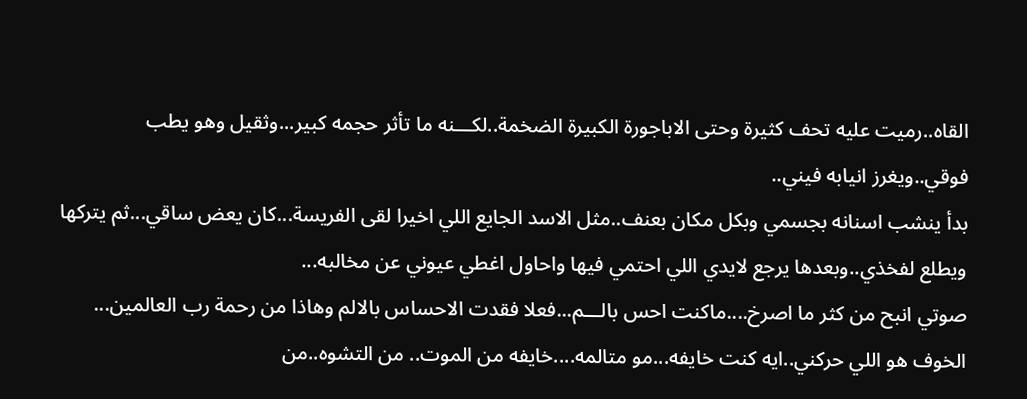القاه..رميت عليه تحف كثيرة وحتى الاباجورة الكبيرة الضخمة..لكـــنه ما تأثر حجمه كبير...وثقيل وهو يطب فوقي..ويغرز انيابه فيني..
بدأ ينشب اسنانه بجسمي وبكل مكان بعنف..مثل الاسد الجايع اللي اخيرا لقى الفريسة...كان يعض ساقي...ثم يتركها ويطلع لفخذي..وبعدها يرجع لايدي اللي احتمي فيها واحاول اغطي عيوني عن مخالبه...
صوتي انبح من كثر ما اصرخ....ماكنت احس بالـــم...فعلا فقدت الاحساس بالالم وهاذا من رحمة رب العالمين... الخوف هو اللي حركني..ايه كنت خايفه...مو متالمه....خايفه من الموت.. من التشوه..من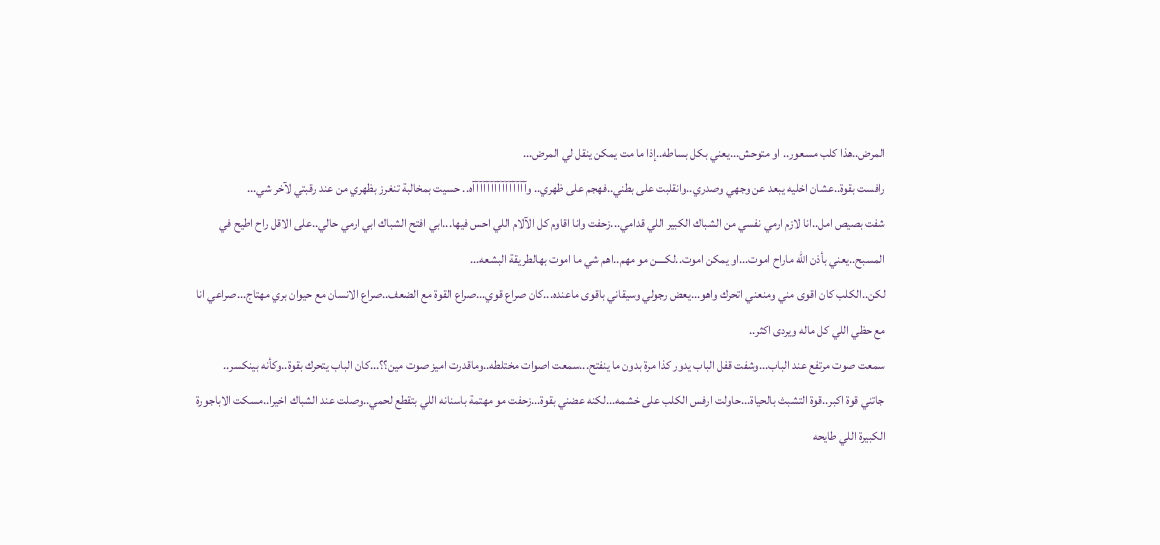المرض..هذا كلب مسعور.. او متوحش...يعني بكل بساطه..إذا ما مت يمكن ينقل لي المرض...
رافست بقوة..عشان اخليه يبعد عن وجهي وصدري..وانقلبت على بطني..فهجم على ظهري.. وآآآآآآآآآآآآآآآه.. حسيت بمخالبة تنغرز بظهري من عند رقبتي لآخر شي...
شفت بصيص امل..انا لازم ارمي نفسي من الشباك الكبير اللي قدامي...زحفت وانا اقاوم كل الآلام اللي احس فيها...ابي افتح الشباك ابي ارمي حالي..على الاقل راح اطيح في المسبح..يعني بأذن الله ماراح اموت...او يمكن اموت..لكــــن مو مهم..اهم شي ما اموت بهالطريقة البشعه...
لكن..الكلب كان اقوى مني ومنعني اتحرك واهو...يعض رجولي وسيقاني باقوى ماعنده...كان صراع قوي...صراع القوة مع الضعف..صراع الانسان مع حيوان بري مهتاج...صراعي انا مع حظي اللي كل ماله ويردى اكثر..
سمعت صوت مرتفع عند الباب...وشفت قفل الباب يدور كذا مرة بدون ما ينفتح...سمعت اصوات مختلطه..وماقدرت اميز صوت مين؟؟...كان الباب يتحرك بقوة..وكأنه بينكسر..
جاتني قوة اكبر..قوة التشبث بالحياة...حاولت ارفس الكلب على خشمه...لكنه عضني بقوة...زحفت مو مهتمة باسنانه اللي بتقطع لحمي..وصلت عند الشباك اخيرا..مسكت الاباجورة الكبيرة اللي طايحه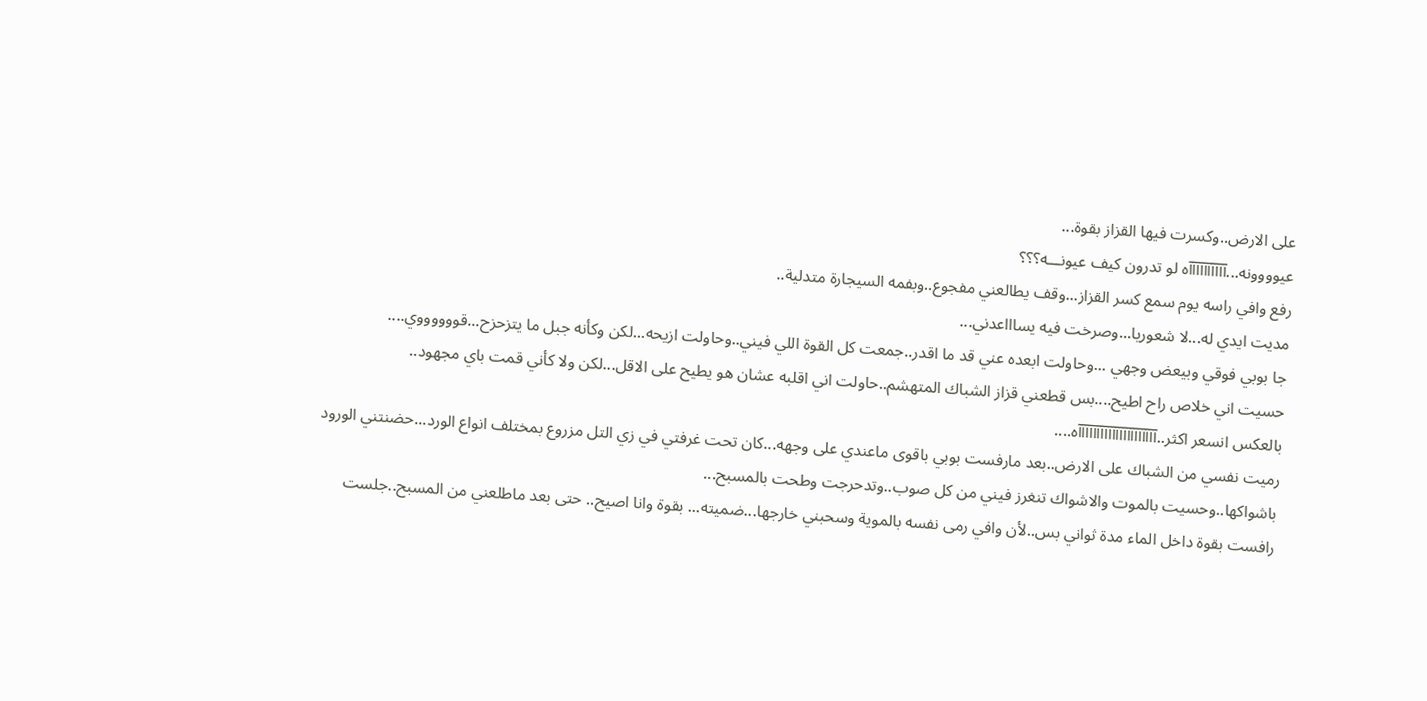على الارض..وكسرت فيها القزاز بقوة...
عيوووونه...آآآآآآآآآآه لو تدرون كيف عيونـــه؟؟؟
رفع وافي راسه يوم سمع كسر القزاز...وقف يطالعني مفجوع..وبفمه السيجارة متدلية..
مديت ايدي له...لا شعوريا...وصرخت فيه يساااعدني...
جا بوبي فوقي وبيعض وجهي ...وحاولت ابعده عني قد ما اقدر..جمعت كل القوة اللي فيني..وحاولت ازيحه...لكن وكأنه جبل ما يتزحزح...قووووووي....
حسيت اني خلاص راح اطيح....بس قطعني قزاز الشباك المتهشم..حاولت اني اقلبه عشان هو يطيح على الاقل...لكن ولا كأني قمت باي مجهود..
بالعكس انسعر اكثر..آآآآآآآآآآآآآآآآآآآآآه....
رميت نفسي من الشباك على الارض..بعد مارفست بوبي باقوى ماعندي على وجهه...كان تحت غرفتي في زي التل مزروع بمختلف انواع الورد...حضنتني الورود باشواكها..وحسيت بالموت والاشواك تنغرز فيني من كل صوب..وتدحرجت وطحت بالمسبح...
رافست بقوة داخل الماء مدة ثواني بس..لأن وافي رمى نفسه بالموية وسحبني خارجها...ضميته... بقوة وانا اصيح.. حتى بعد ماطلعني من المسبح..جلست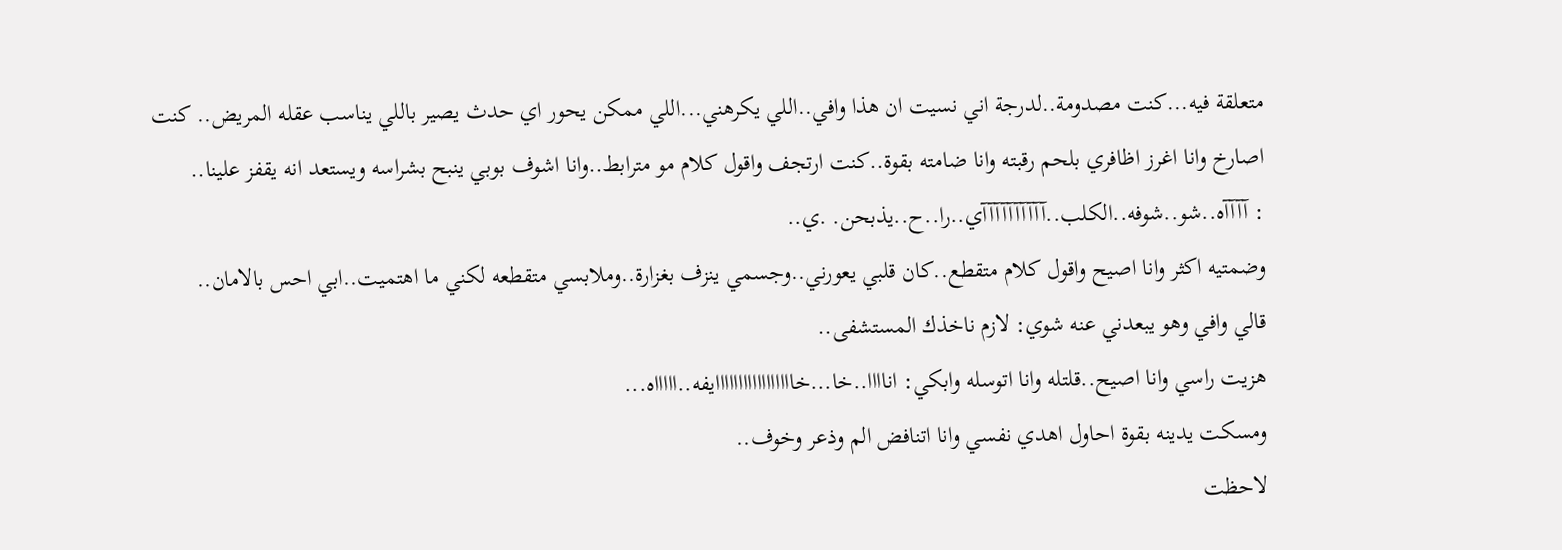متعلقة فيه...كنت مصدومة..لدرجة اني نسيت ان هذا وافي..اللي يكرهني...اللي ممكن يحور اي حدث يصير باللي يناسب عقله المريض.. كنت اصارخ وانا اغرز اظافري بلحم رقبته وانا ضامته بقوة..كنت ارتجف واقول كلام مو مترابط..وانا اشوف بوبي ينبح بشراسه ويستعد انه يقفز علينا..
: آآآآه..شو..شوفه..الكلب..آآآآآآآآآآي..را..ح..يذبحن. .ي..
وضمتيه اكثر وانا اصيح واقول كلام متقطع..كان قلبي يعورني..وجسمي ينزف بغزارة..وملابسي متقطعه لكني ما اهتميت..ابي احس بالامان..
قالي وافي وهو يبعدني عنه شوي: لازم ناخذك المستشفى..
هزيت راسي وانا اصيح..قلتله وانا اتوسله وابكي: اناااا..خا...خااااااااااااااااايفه..اااااه...
ومسكت يدينه بقوة احاول اهدي نفسي وانا اتنافض الم وذعر وخوف..
لاحظت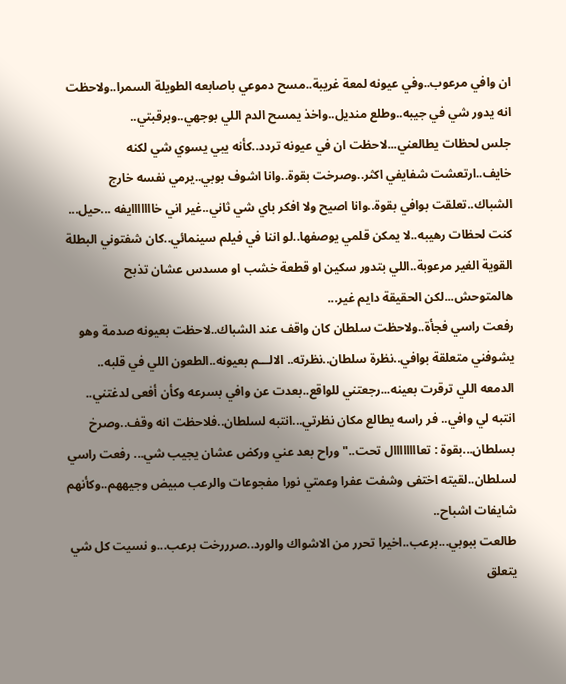ان وافي مرعوب..وفي عيونه لمعة غريبة..مسح دموعي باصابعه الطويلة السمرا..ولاحظت انه يدور شي في جيبه..وطلع منديل..واخذ يمسح الدم اللي بوجهي..وبرقبتي..
جلس لحظات يطالعني...لاحظت ان في عيونه تردد..كأنه يبي يسوي شي لكنه خايف..ارتعشت شفايفي اكثر..وصرخت بقوة..وانا اشوف بوبي..يرمي نفسه خارج الشباك..تعلقت بوافي بقوة..وانا اصيح ولا افكر باي شي ثاني..غير اني خااااااايفه ...حيل...
كنت لحظات رهيبه..لا يمكن قلمي يوصفها..لو اننا في فيلم سينمائي..كان شفتوني البطلة القوية الغير مرعوبة..اللي بتدور سكين او قطعة خشب او مسدس عشان تذبح هالمتوحش...لكن الحقيقة دايم غير...
رفعت راسي فجأة..ولاحظت سلطان كان واقف عند الشباك..لاحظت بعيونه صدمة وهو يشوفني متعلقة بوافي..نظرة سلطان..نظرته.. الالـــم بعيونه..الطعون اللي في قلبه.. الدمعه اللي ترقرت بعينه...رجعتني للواقع..بعدت عن وافي بسرعه وكأن أفعى لدغتني.. انتبه لي وافي.. فر راسه يطالع مكان نظرتي...انتبه لسلطان..فلاحظت انه وقف..وصرخ بسلطان...بقوة : تعاااااااال تحت.." وراح بعد عني وركض عشان يجيب شي... رفعت راسي لسلطان..لقيته اختفى وشفت عفرا وعمتي نورا مفجوعات والرعب مبيض وجيههم..وكأنهم شايفات اشباح..
طالعت ببوبي...برعب..اخيرا تحرر من الاشواك والورد..صرررخت برعب...و نسيت كل شي يتعلق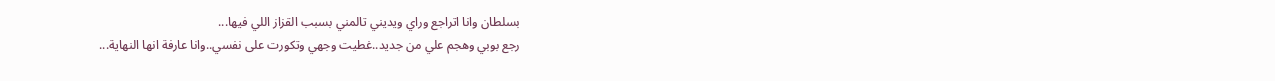بسلطان وانا اتراجع وراي ويديني تالمني بسبب القزاز اللي فيها...
رجع بوبي وهجم علي من جديد..غطيت وجهي وتكورت على نفسي..وانا عارفة انها النهاية...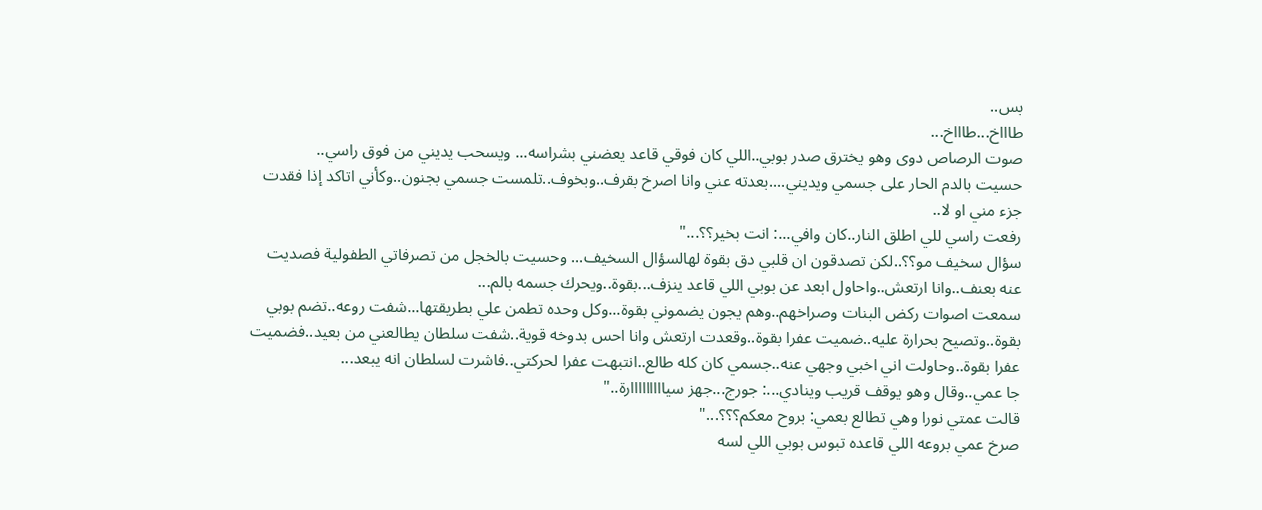بس..
طاااخ...طاااخ...
صوت الرصاص دوى وهو يخترق صدر بوبي..اللي كان فوقي قاعد يعضني بشراسه... ويسحب يديني من فوق راسي..
حسيت بالدم الحار على جسمي ويديني....بعدته عني وانا اصرخ بقرف..وبخوف..تلمست جسمي بجنون..وكأني اتاكد إذا فقدت جزء مني او لا..
رفعت راسي للي اطلق النار..كان وافي...: انت بخير؟؟..."
سؤال سخيف مو؟؟..لكن تصدقون ان قلبي دق بقوة لهالسؤال السخيف... وحسيت بالخجل من تصرفاتي الطفولية فصديت عنه بعنف..وانا ارتعش..واحاول ابعد عن بوبي اللي قاعد ينزف...بقوة..ويحرك جسمه بالم...
سمعت اصوات ركض البنات وصراخهم..وهم يجون يضموني بقوة...وكل وحده تطمن علي بطريقتها...شفت روعه..تضم بوبي بقوة..وتصيح بحرارة عليه..ضميت عفرا بقوة..وقعدت ارتعش وانا احس بدوخه قوية..شفت سلطان يطالعني من بعيد..فضميت عفرا بقوة..وحاولت اني اخبي وجهي عنه..جسمي كان كله طالع..انتبهت عفرا لحركتي..فاشرت لسلطان انه يبعد...
جا عمي..وقال وهو يوقف قريب وينادي...: جورج...جهز سيااااااااارة.."
قالت عمتي نورا وهي تطالع بعمي: بروح معكم؟؟؟..."
صرخ عمي بروعه اللي قاعده تبوس بوبي اللي لسه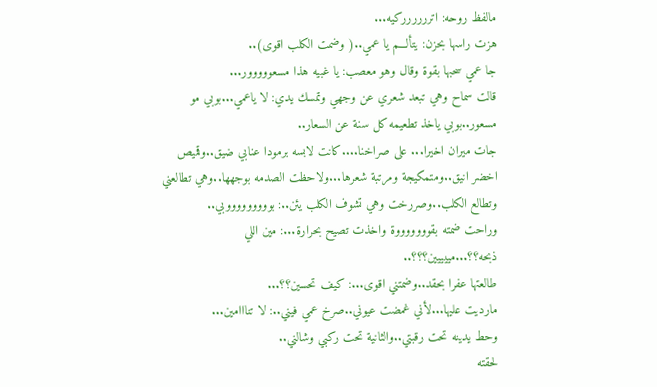مالفظ روحه: اترررررركيه...
هزت راسها بحزن: يتألـــم يا عمي..( وضمت الكلب اقوى)..
جا عمي سحبها بقوة وقال وهو معصب: يا غبيه هذا مسعووووور...
قالت سماح وهي تبعد شعري عن وجهي وتمسك يدي: لا ياعمي...بوبي مو مسعور..بوبي ياخذ تطعيمه كل سنة عن السعار..
جات ميران اخيرا... على صراخنا....كانت لابسه برمودا عنابي ضيق..وقميص اخضر انيق..ومتمكيجة ومرتبة شعرها...ولاحظت الصدمه بوجهها..وهي تطالعني وتطالع الكلب..وصررخت وهي تشوف الكلب يئن..: بوووووووووبي..
وراحت ضمته بقوووووووة واخذت تصيح بحرارة...: مين اللي ذبحه؟؟...مييييين؟؟؟..
طالعتها عفرا بحقد..وضمتني اقوى...: كيف تحسين؟؟...
مارديت عليها...لأني غمضت عيوني..صرخ عمي فيني..: لا تنااامين...
وحط يدينه تحت رقبتي..والثانية تحت ركبي وشالني..
لحقته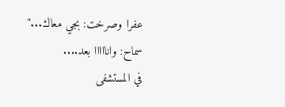عفرا وصرخت: بجي معاك..."
سماح: وانااااا بعد....
في المستشفى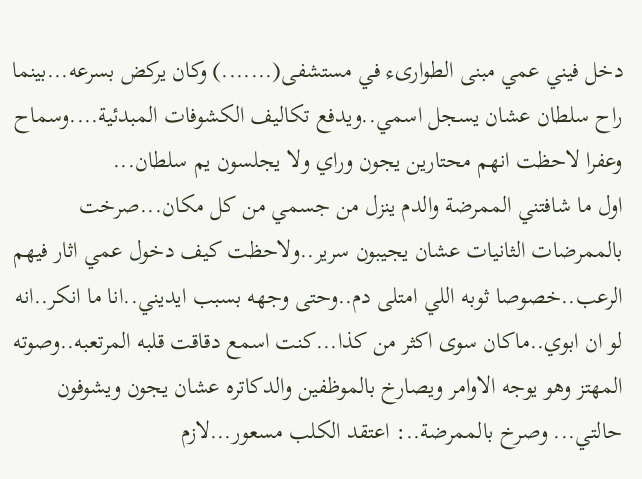دخل فيني عمي مبنى الطوارىء في مستشفى(.......) وكان يركض بسرعه...بينما راح سلطان عشان يسجل اسمي..ويدفع تكاليف الكشوفات المبدئية....وسماح وعفرا لاحظت انهم محتارين يجون وراي ولا يجلسون يم سلطان...
اول ما شافتني الممرضة والدم ينزل من جسمي من كل مكان...صرخت بالممرضات الثانيات عشان يجيبون سرير..ولاحظت كيف دخول عمي اثار فيهم الرعب..خصوصا ثوبه اللي امتلى دم..وحتى وجهه بسبب ايديني..انا ما انكر..انه لو ان ابوي..ماكان سوى اكثر من كذا...كنت اسمع دقاقت قلبه المرتعبه..وصوته المهتز وهو يوجه الاوامر ويصارخ بالموظفين والدكاتره عشان يجون ويشوفون حالتي... وصرخ بالممرضة..: اعتقد الكلب مسعور...لازم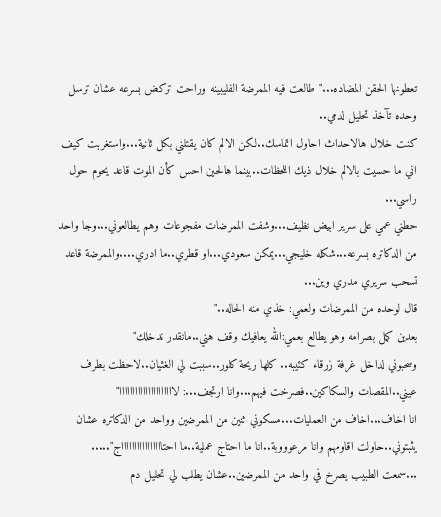تعطونها الحقن المضاده..." طالعت فيه الممرضة الفليبينه وراحت تركض بسرعه عشان ترسل وحده تآخذ تحليل لدمي..
كنت خلال هالاحداث احاول اتماسك..لكن الالم كان يقتلني بكل ثانية...واستغربت كيف اني ما حسيت بالالم خلال ذيك اللحظات..بينما هالحين احس كأن الموت قاعد يحوم حول راسي...
حطني عمي على سرير ابيض نظيف...وشفت الممرضات مفجوعات وهم يطالعوني...وجا واحد من الدكاتره بسرعه...شكله خليجي...يمكن سعودي...او قطري..ما ادري....والممرضة قاعد تسحب سريري مدري وين...
قال لوحده من الممرضات ولعمي: خذي منه الحاله.."
بعدين كمل بصرامه وهو يطالع بعمي:الله يعافيك وقف هني..مانقدر ندخلك"
وسحبوني لداخل غرفة زرقاء كئيبه.. كلها ريحة كلور..سببت لي الغثيان..لاحظت بطرف عيني..المقصات والسكاكين..فصرخت فيهم...وانا ارتجف...: لااااااااااااااااااااا"
انا اخاف...اخاف من العمليات...مسكوني ثنين من الممرضين وواحد من الدكاتره عشان يثبتوني..حاولت اقاومهم وانا مرعوووبة..انا ما احتاج عملية..ما احتااااااااااااااااج".....
...سمعت الطبيب يصرخ في واحد من الممرضين..عشان يطلب لي تحليل دم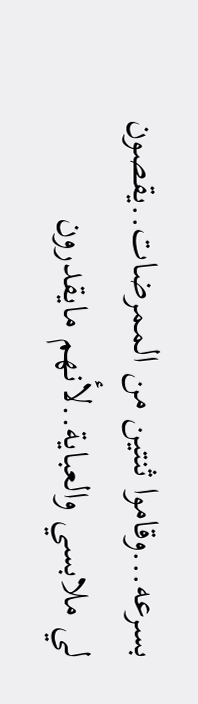بسرعه...وقاموا ثنتين من الممرضات..يقصون لي ملابسي والعباية..لأنهم مايقدرون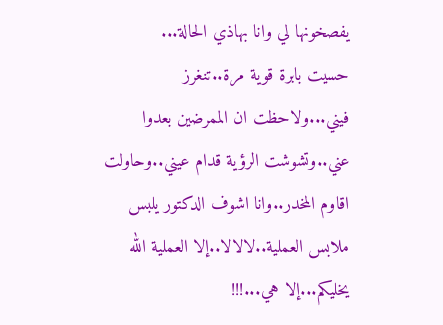يفصخونها لي وانا بهاذي الحالة...
حسيت بابرة قوية مرة..تنغرز فيني...ولاحظت ان الممرضين بعدوا عني..وتشوشت الرؤية قدام عيني..وحاولت اقاوم المخدر..وانا اشوف الدكتور يلبس ملابس العملية..لالالا..إلا العملية الله يخليكم...إلا هي...!!!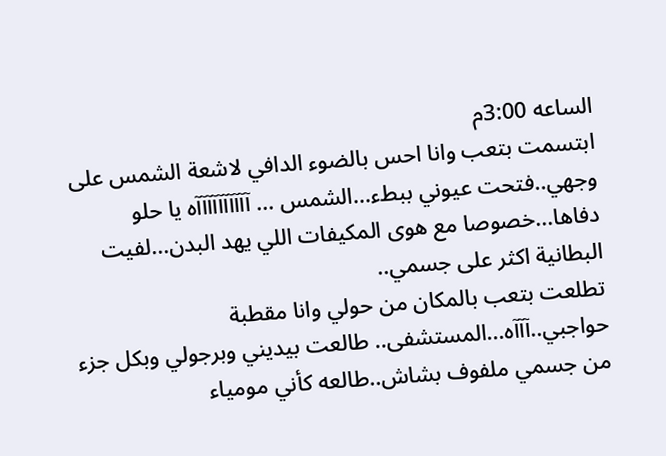الساعه 3:00م
ابتسمت بتعب وانا احس بالضوء الدافي لاشعة الشمس على وجهي..فتحت عيوني ببطء...الشمس ... آآآآآآآآآآه يا حلو دفاها...خصوصا مع هوى المكيفات اللي يهد البدن...لفيت البطانية اكثر على جسمي..
تطلعت بتعب بالمكان من حولي وانا مقطبة حواجبي..آآآه...المستشفى.. طالعت بيديني وبرجولي وبكل جزء من جسمي ملفوف بشاش..طالعه كأني مومياء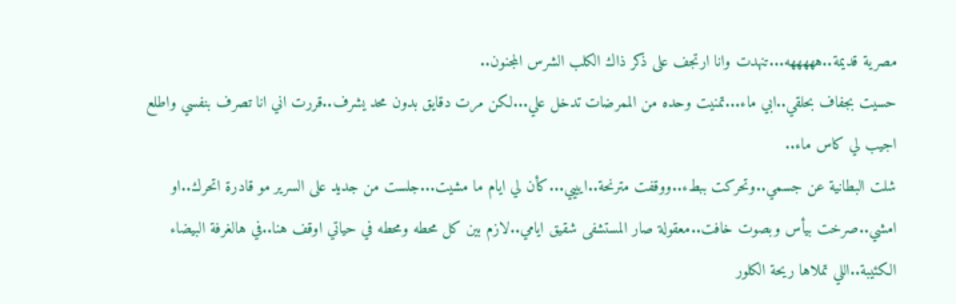مصرية قديمة..هههههه...تنهدت وانا ارتجف على ذكر ذاك الكلب الشرس المجنون..
حسيت بجفاف بحلقي..ابي ماء...تمنيت وحده من الممرضات تدخل علي...لكن مرت دقايق بدون محد يشرف..قررت اني انا تصرف بنفسي واطلع اجيب لي كاس ماء..
شلت البطانية عن جسمي..وتحركت ببطء..ووقفت مترنحة..ايييي...كأن لي ايام ما مشيت...جلست من جديد على السرير مو قادرة اتحرك..او امشي..صرخت بيأس وبصوت خافت..معقولة صار المستشفى شقيق ايامي..لازم بين كل محطه ومحطه في حياتي اوقف هنا..في هالغرفة البيضاء الكئيبة..اللي تملاها ريحة الكلور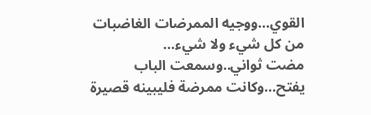القوي...ووجيه الممرضات الغاضبات من كل شيء ولا شيء...
مضت ثواني..وسمعت الباب يفتح...وكانت ممرضة فليبينه قصيرة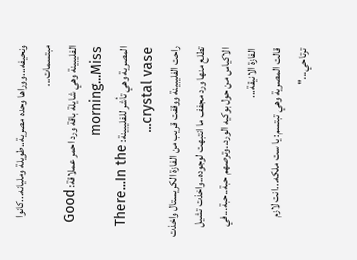ونحيفه...ووراها وحده مصرية..طويلة ومليانه...كانوا مبتسمات...
الفليبينة وهي شايلة باقة ورد احمر عملاقة: Good morning...Miss
المصرية وهي تأشر للفليبينة: There...In the crystal vase...
راحت الفليبينة ووقفت قريب من الفازة الكريستال واخذت تطلع منها ورد مجفف ما انتبهت لوجوده..واخذت تشيل الاكياس من حول بوكيه الورد..وترصهم حبة..حبة...في الفازة الانيقة...
قالت المصرية وهي تبتسم: يا ست ملكه...انت لازم ترتاحي..."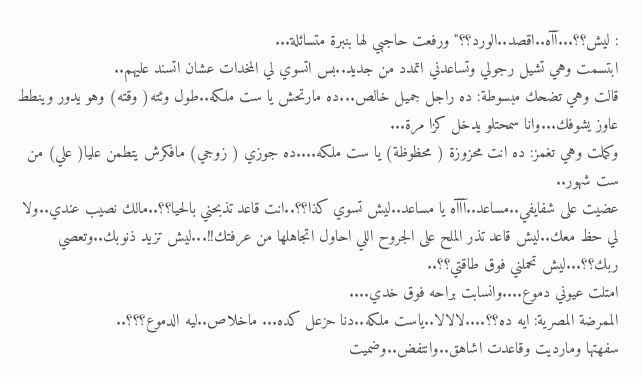: ليش؟؟...آآه..اقصد..الورد؟؟" ورفعت حاجبي لها بنبرة متسائلة...
ابتسمت وهي تشيل رجولي وتساعدني اتمدد من جديد..بس اتسوي لي المخدات عشان اتسند عليهم..
قالت وهي تضحك مبسوطة: ده راجل جميل خالص...ده مارتحش يا ست ملكه..طول وئته( وقته) وهو يدور وينطط عاوز يشوفك...وانا سمحتلو يدخل كزا مرة...
وكملت وهي تغمز: ده انت محزوزة ( محظوظة) يا ست ملكه....ده جوزي ( زوجي) مافكرش يتطمن عليا( علي) من ست شهور..
عضيت على شفايفي..مساعد..آآآه يا مساعد..ليش تسوي كذا؟؟..انت قاعد تذبحني بالحيا؟؟..مالك نصيب عندي..ولا لي حظ معك..ليش قاعد تذر الملح على الجروح اللي احاول اتجاهلها من عرفتك!!...ليش تزيد ذنوبك..وتعصي ربك؟؟...ليش تحملني فوق طاقتي؟؟..
امتلت عيوني دموع....وانسابت براحه فوق خدي....
الممرضة المصرية: ايه ده؟؟....لالالا..ياست ملكه..دنا حزعل كده... ماخلاص..ليه الدموع؟؟؟..
سفهتها ومارديت وقاعدت اشاهق..وانتفض..وضميت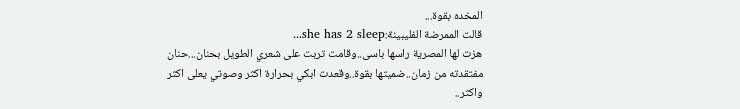المخده بقوة...
قالت الممرضة الفليبينة:she has 2 sleep...
هزت لها المصرية راسها باسى..وقامت تربت على شعري الطويل بحنان...حنان مفتقدته من زمان..ضميتها بقوة..وقعدت ابكي بحرارة اكثر وصوتي يعلى اكثر واكثر..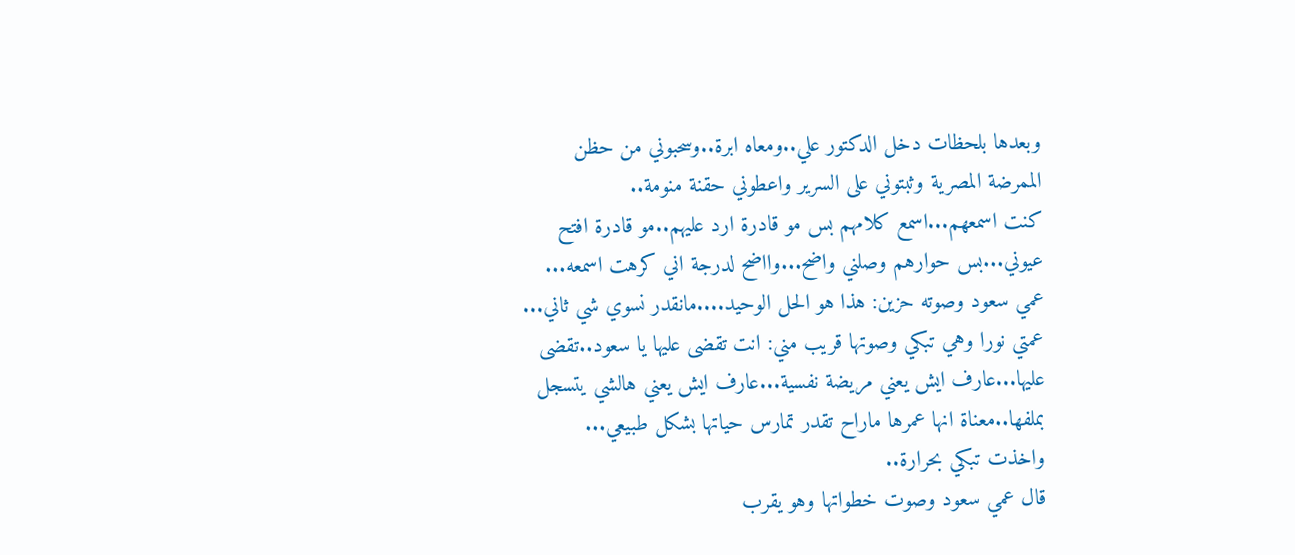وبعدها بلحظات دخل الدكتور علي..ومعاه ابرة..وسحبوني من حظن الممرضة المصرية وثبتوني على السرير واعطوني حقنة منومة..
كنت اسمعهم...اسمع كلامهم بس مو قادرة ارد عليهم..مو قادرة افتح عيوني...بس حوارهم وصلني واضح...وااضح لدرجة اني كرهت اسمعه...
عمي سعود وصوته حزين: هذا هو الحل الوحيد....مانقدر نسوي شي ثاني...
عمتي نورا وهي تبكي وصوتها قريب مني: انت تقضى عليها يا سعود..تقضى عليها...عارف ايش يعني مريضة نفسية...عارف ايش يعني هالشي يتسجل بملفها..معناة انها عمرها ماراح تقدر تمارس حياتها بشكل طبيعي...
واخذت تبكي بحرارة..
قال عمي سعود وصوت خطواتها وهو يقرب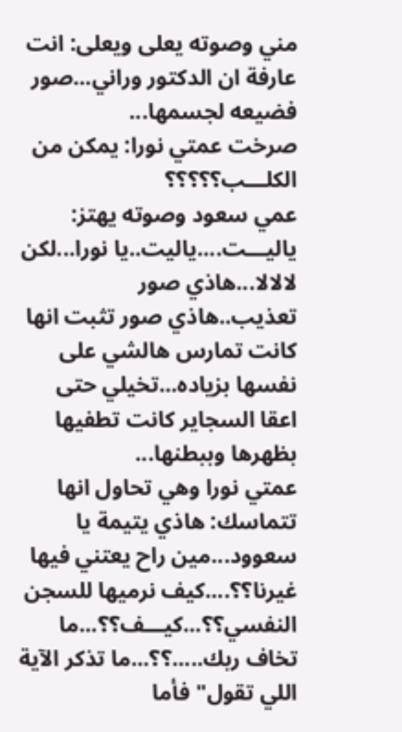مني وصوته يعلى ويعلى: انت عارفة ان الدكتور وراني...صور فضيعه لجسمها...
صرخت عمتي نورا: يمكن من الكلـــب؟؟؟؟؟
عمي سعود وصوته يهتز: ياليـــت....ياليت..يا نورا...لكن لالالا...هاذي صور تعذيب..هاذي صور تثبت انها كانت تمارس هالشي على نفسها بزياده...تخيلي حتى اعقا السجاير كانت تطفيها بظهرها وببطنها...
عمتي نورا وهي تحاول انها تتماسك: هاذي يتيمة يا سعوود...مين راح يعتني فيها غيرنا؟؟....كيف نرميها للسجن النفسي؟؟...كيـــف؟؟...ما تخاف ربك.....؟؟...ما تذكر الآية اللي تقول" فأما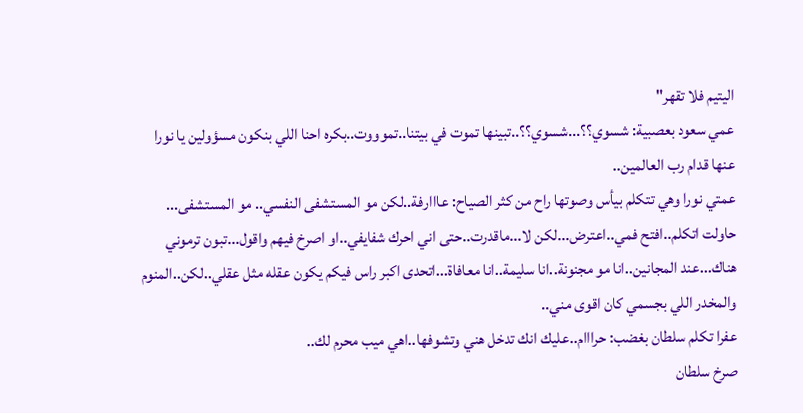اليتيم فلا تقهر"
عمي سعود بعصبية: شسوي؟؟...شسوي؟؟..تبينها تموت في بيتنا..تموووت..بكره احنا اللي بنكون مسؤولين يا نورا عنها قدام رب العالمين..
عمتي نورا وهي تتكلم بيأس وصوتها راح من كثر الصياح: عااارفة..لكن مو المستشفى النفسي.. مو المستشفى...
حاولت اتكلم..افتح فمي..اعترض...لكن لا...ماقدرت..حتى اني احرك شفايفي..او اصرخ فيهم واقول...تبون ترموني هناك...عند المجانين..انا مو مجنونة..انا سليمة..انا معافاة...اتحدى اكبر راس فيكم يكون عقله مثل عقلي..لكن..المنوم والمخدر اللي بجسمي كان اقوى مني..
عفرا تكلم سلطان بغضب: حرااام..عليك انك تدخل هني وتشوفها..اهي ميب محرم لك..
صرخ سلطان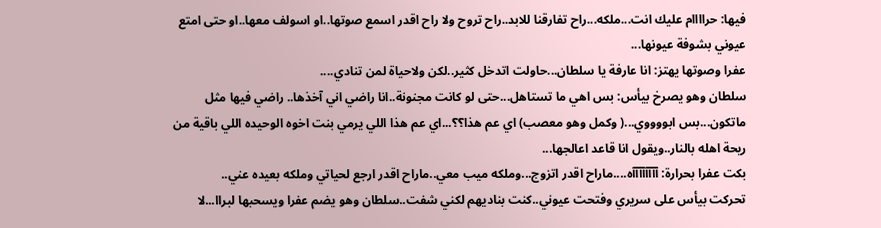فيها: حراااام عليك انت...ملكه...راح تفارقنا للابد..راح تروح ولا راح اقدر اسمع صوتها..او اسولف معها..او حتى امتع عيوني بشوفة عيونها...
عفرا وصوتها يهتز: انا عارفة يا سلطان...حاولت اتدخل كثير..لكن ولاحياة لمن تنادي....
سلطان وهو يصرخ بيأس: بس اهي ما تستاهل...حتى لو كانت مجنونة..انا راضي اني آخذها.. راضي فيها مثل ماتكون...بس ابووووي...( وكمل وهو معصب) اي عم هذا؟؟...اي عم هذا اللي يرمي بنت اخوه الوحيده اللي باقية من ريحة اهله بالنار..ويقول انا قاعد اعالجها...
بكت عفرا بحرارة: آآآآآآآآه....ماراح اقدر اتزوج...وملكه ميب معي..ماراح اقدر ارجع لحياتي وملكه بعيده عني..
تحركت بيأس على سريري وفتحت عيوني..كنت بناديهم لكني شفت..سلطان وهو يضم عفرا ويسحبها لبراا...لا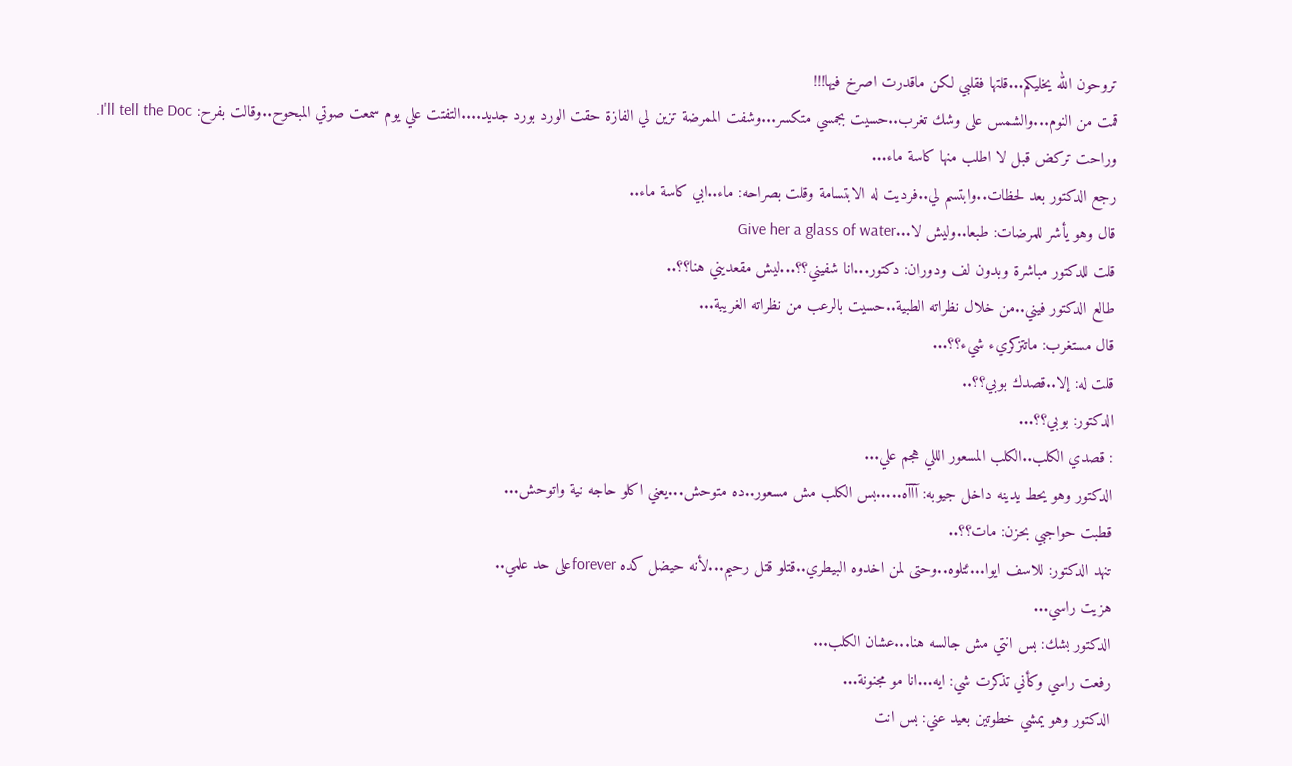تروحون الله يخليكم...قلتها فقلبي لكن ماقدرت اصرخ فيها!!!
قمت من النوم...والشمس على وشك تغرب..حسيت بجمسي متكسر...وشفت الممرضة تزين لي الفازة حقت الورد بورد جديد....التفتت علي يوم سمعت صوتي المبحوح..وقالت بفرح: I'll tell the Doc.
وراحت تركض قبل لا اطلب منها كاسة ماء...
رجع الدكتور بعد لحظات..وابتسم لي..فرديت له الابتسامة وقلت بصراحه: ماء..ابي كاسة ماء..
قال وهو يأشر للمرضات: طبعا..وليش لا...Give her a glass of water
قلت للدكتور مباشرة وبدون لف ودوران: دكتور...انا شفيني؟؟...ليش مقعديني هنا؟؟..
طالع الدكتور فيني..من خلال نظراته الطبية..حسيت بالرعب من نظراته الغريبة...
قال مستغرب: ماتتزكريء شيء؟؟...
قلت له: إلا..قصدك بوبي؟؟..
الدكتور: بوبي؟؟...
: قصدي الكلب..الكلب المسعور الللي هجم علي...
الدكتور وهو يحط يدينه داخل جيوبه: آآآه.....بس الكلب مش مسعور..ده متوحش...يعني اكلو حاجه نية واتوحش...
قطبت حواجبي بحزن: مات؟؟..
تنهد الدكتور: للاسف ايوا...ئتلوه..وحتى لمن اخدوه البيطري..قتلو قتل رحيم...لأنه حيضل كده foreverعلى حد علمي..
هزيت راسي...
الدكتور بشك: بس انتي مش جالسه هنا...عشان الكلب...
رفعت راسي وكأني تذكرت شي: ايه...انا مو مجنونة...
الدكتور وهو يمشي خطوتين بعيد عني: بس انت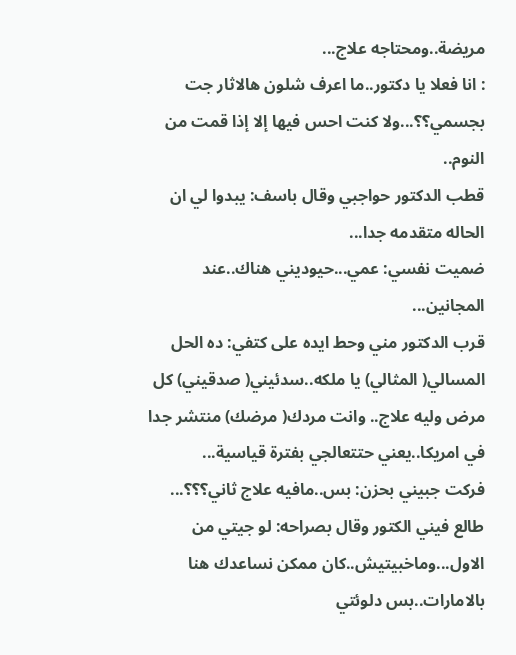مريضة..ومحتاجه علاج...
: انا فعلا يا دكتور..ما اعرف شلون هالاثار جت بجسمي؟؟...ولا كنت احس فيها إلا إذا قمت من النوم..
قطب الدكتور حواجبي وقال باسف: يبدوا لي ان الحاله متقدمه جدا...
ضميت نفسي: عمي...حيوديني هناك..عند المجانين...
قرب الدكتور مني وحط ايده على كتفي: ده الحل المسالي( المثالي) يا ملكه..سدئيني( صدقيني) كل مرض وليه علاج.. وانت مردك( مرضك) منتشر جدا في امريكا..يعني حتتعالجي بفترة قياسية...
فركت جبيني بحزن: بس..مافيه علاج ثاني؟؟؟...
طالع فيني الكتور وقال بصراحه: لو جيتي من الاول...وماخبيتيش..كان ممكن نساعدك هنا بالامارات..بس دلوئتي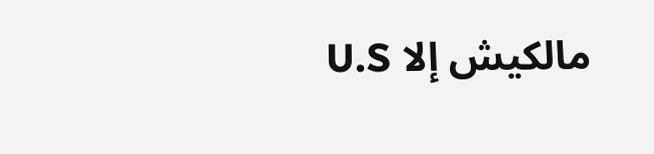مالكيش إلا U.S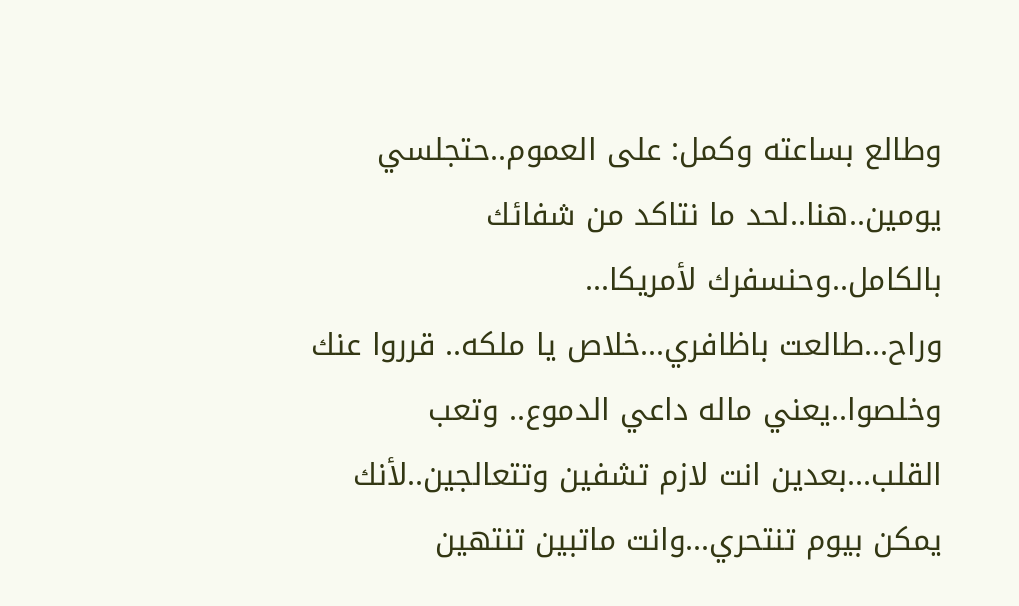وطالع بساعته وكمل: على العموم..حتجلسي يومين..هنا..لحد ما نتاكد من شفائك بالكامل..وحنسفرك لأمريكا...
وراح...طالعت باظافري...خلاص يا ملكه.. قرروا عنك وخلصوا..يعني ماله داعي الدموع.. وتعب القلب...بعدين انت لازم تشفين وتتعالجين..لأنك يمكن بيوم تنتحري...وانت ماتبين تنتهين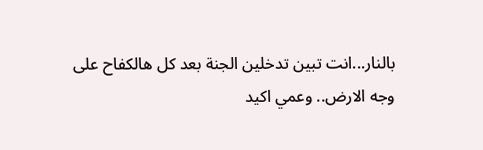بالنار...انت تبين تدخلين الجنة بعد كل هالكفاح على وجه الارض.. وعمي اكيد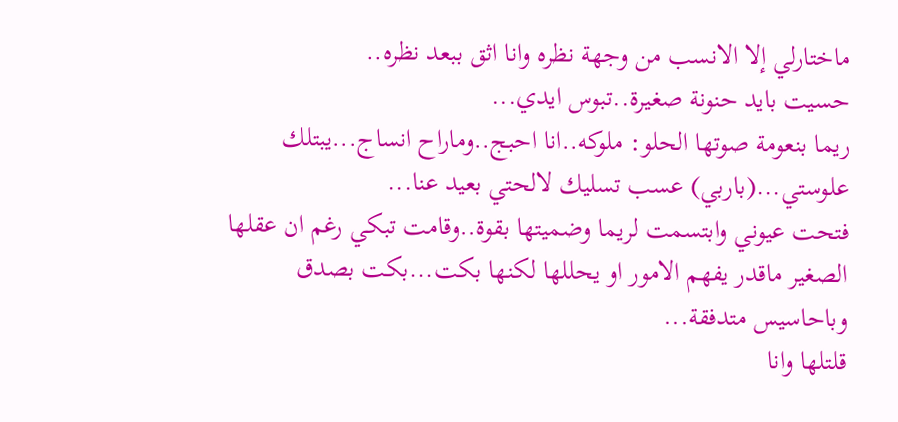ماختارلي إلا الانسب من وجهة نظره وانا اثق ببعد نظره..
حسيت بايد حنونة صغيرة..تبوس ايدي...
ريما بنعومة صوتها الحلو: ملوكه..انا احبج..وماراح انساج...يبتلك علوستي...(باربي) عسب تسليك لالحتي بعيد عنا...
فتحت عيوني وابتسمت لريما وضميتها بقوة..وقامت تبكي رغم ان عقلها الصغير ماقدر يفهم الامور او يحللها لكنها بكت...بكت بصدق وباحاسيس متدفقة...
قلتلها وانا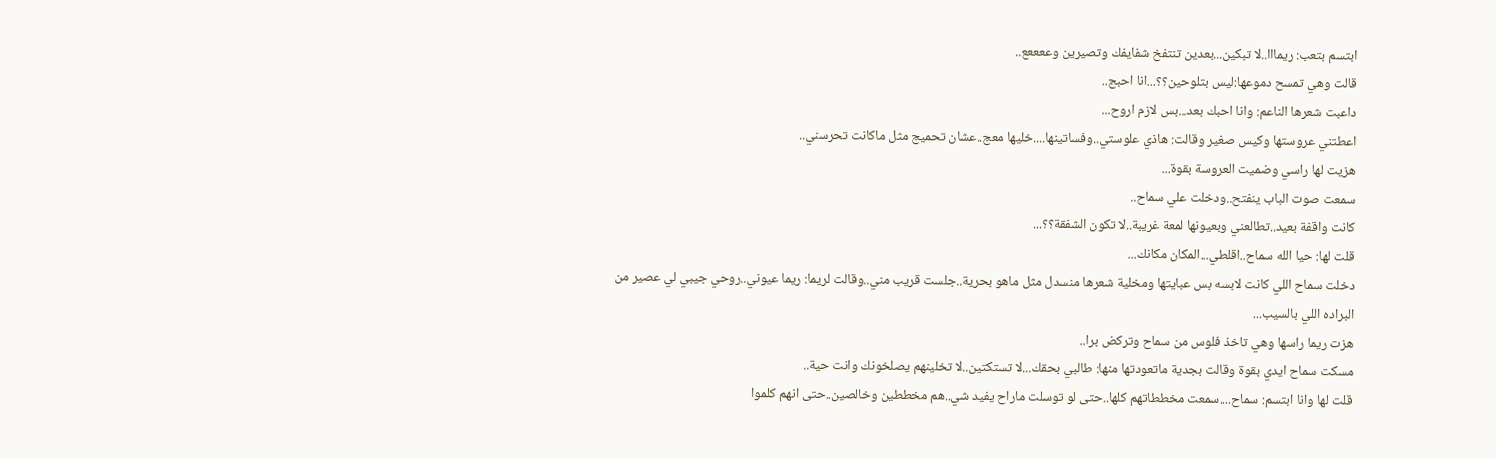ابتسم بتعب: ريمااا..لا تبكين...بعدين تنتفخ شفايفك وتصيرين وععععع..
قالت وهي تمسح دموعها:ليس بتلوحين؟؟...انا احبج..
داعبت شعرها الناعم: وانا احبك بعد...بس لازم اروح...
اعطتني عروستها وكيس صغير وقالت: هاذي علوستي..وفساتينها....خليها معج..عشان تحميج مثل ماكانت تحرسني..
هزيت لها راسي وضميت العروسة بقوة...
سمعت صوت الباب ينفتح..ودخلت علي سماح..
كانت واقفة بعيد..تطالعني وبعيونها لمعة غريبة..لا تكون الشفقة؟؟...
قلت لها: حيا الله سماح..اقلطي...المكان مكانك...
دخلت سماح اللي كانت لابسه بس عبايتها ومخلية شعرها منسدل مثل ماهو بحرية..جلست قريب مني..وقالت لريما: ريما عيوني..روحي جيبي لي عصير من البراده اللي بالسيب...
هزت ريما راسها وهي تاخذ فلوس من سماح وتركض برا..
مسكت سماح ايدي بقوة وقالت بجدية ماتعودتها منها: طالبي بحقك...لا تستكتين..لا تخلينهم يصلخونك وانت حية..
قلت لها وانا ابتسم: سماح....سمعت مخططاتهم كلها..حتى لو توسلت ماراح يفيد شي..هم مخططين وخالصين..حتى انهم كلموا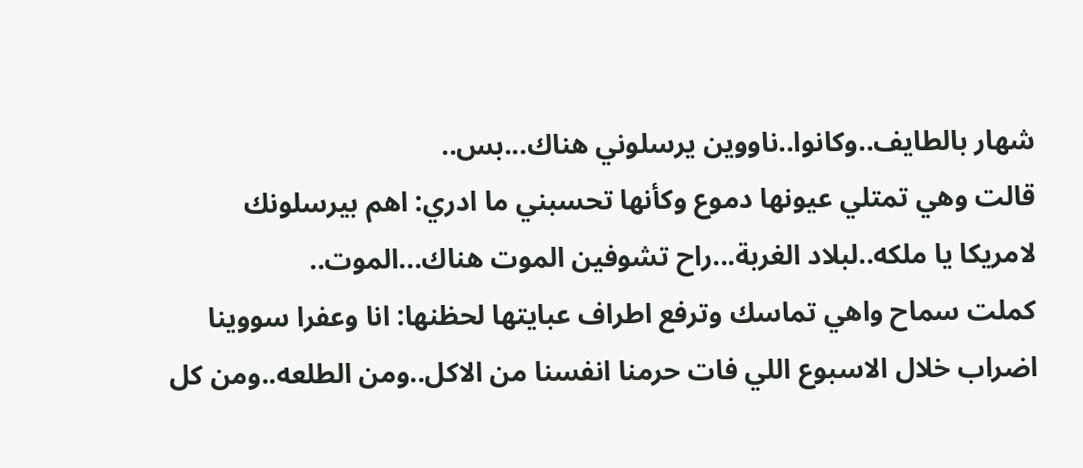شهار بالطايف..وكانوا..ناووين يرسلوني هناك...بس..
قالت وهي تمتلي عيونها دموع وكأنها تحسبني ما ادري: اهم بيرسلونك لامريكا يا ملكه..لبلاد الغربة...راح تشوفين الموت هناك...الموت..
كملت سماح واهي تماسك وترفع اطراف عبايتها لحظنها: انا وعفرا سووينا اضراب خلال الاسبوع اللي فات حرمنا انفسنا من الاكل..ومن الطلعه..ومن كل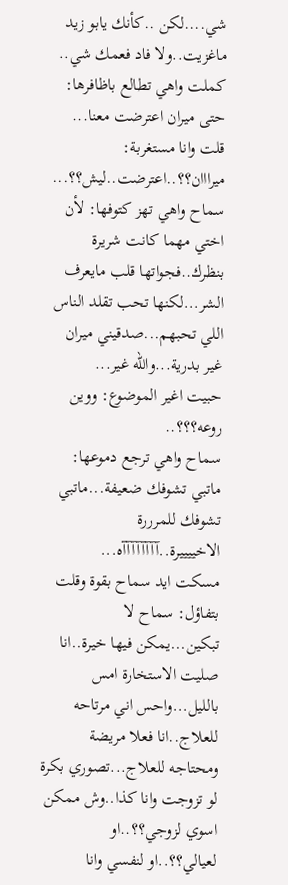شي....لكن ..كأنك يابو زيد ماغزيت..ولا فاد فعمك شي..
كملت واهي تطالع باظافرها: حتى ميران اعترضت معنا...
قلت وانا مستغربة: ميرااان؟؟..اعترضت..ليش؟؟...
سماح واهي تهز كتوفها: لأن اختي مهما كانت شريرة بنظرك..فجواتها قلب مايعرف الشر...لكنها تحب تقلد الناس اللي تحبهم...صدقيني ميران غير بدرية...والله غير...
حبيت اغير الموضوع: ووين روعه؟؟؟..
سماح واهي ترجع دموعها: ماتبي تشوفك ضعيفة...ماتبي تشوفك للمرررة الاخييييرة..آآآآآآآآه...
مسكت ايد سماح بقوة وقلت بتفاؤل: سماح لا تبكين...يمكن فيها خيرة..انا صليت الاستخارة امس بالليل...واحس اني مرتاحه للعلاج..انا فعلا مريضة ومحتاجه للعلاج...تصوري بكرة لو تزوجت وانا كذا..وش ممكن اسوي لزوجي؟؟..او لعيالي؟؟..او لنفسي وانا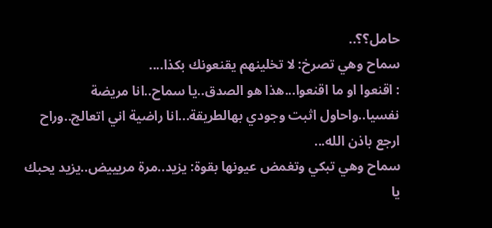حامل؟؟..
سماح وهي تصرخ: لا تخلينهم يقنعونك بكذا....
: اقنعوا او ما اقنعوا...هذا هو الصدق..يا سماح..انا مريضة نفسيا..واحاول اثبت وجودي بهالطريقة...انا راضية اني اتعالج..وراح ارجع باذن الله...
سماح وهي تبكي وتغمض عيونها بقوة: يزيد..مرة مريييض..يزيد يحبك يا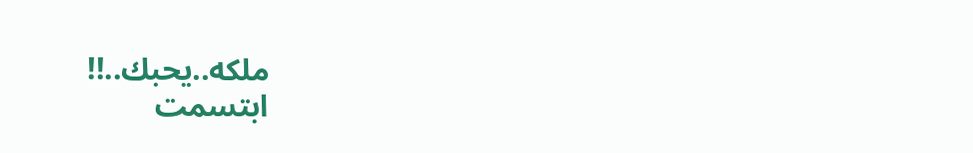ملكه..يحبك..!!
ابتسمت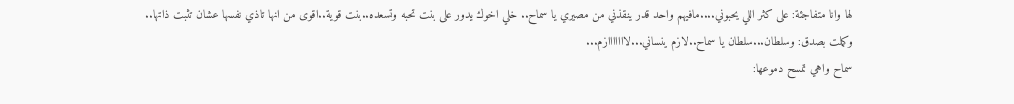لها وانا متفاجئة: على كثر اللي يحبوني....مافيهم واحد قدر ينقذني من مصيري يا سماح.. خلي اخوك يدور على بنت تحبه وتسعده..بنت قوية..اقوى من انها تاذي نفسها عشان تثبت ذاتها..
وكملت بصدق: وسلطان...سلطان يا سماح..لازم ينساني...لااااااازم...
سماح واهي تمسح دموعها: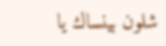شلون بينساك يا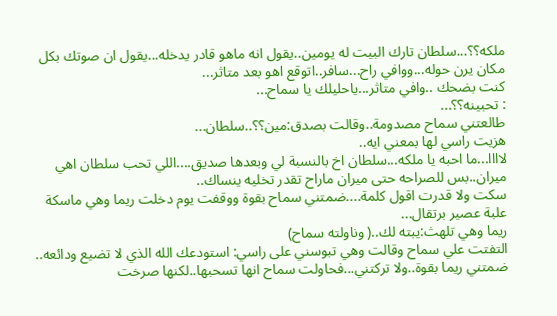ملكه؟؟...سلطان تارك البيت له يومين..يقول انه ماهو قادر يدخله...يقول ان صوتك بكل مكان يرن حوله...ووافي راح...سافر..اتوقع اهو بعد متاثر...
كنت بضحك ..وافي متاثر...ياحليلك يا سماح...
: تحبينه؟؟...
طالعتني سماح مصدومة..وقالت بصدق:مين؟؟..سلطان...
هزيت راسي لها بمعني ايه..
لاااا...ما احبه يا ملكه...سلطان اخ بالنسبة لي وبعدها صديق....اللي تحب سلطان اهي ميران..بس للصراحه حتى ميران ماراح تقدر تخليه ينساك..
سكت ولا قدرت اقول كلمة....ضمتني سماح بقوة ووقفت يوم دخلت ريما وهي ماسكة علبة عصير برتقال...
ريما وهي تلهث:يبته لك..( وناولته سماح)
التفتت علي سماح وقالت وهي تبوسني على راسي: استودعك الله الذي لا تضيع ودائعه..
ضمتني ريما بقوة..ولا تركتني...فحاولت سماح انها تسحبها..لكنها صرخت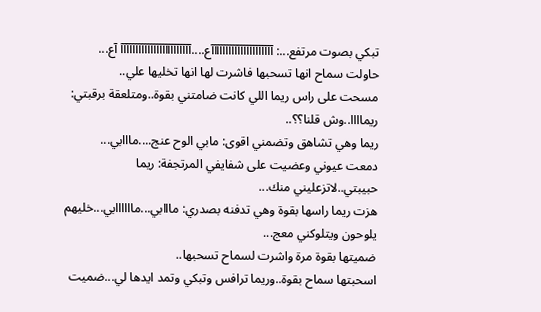تبكي بصوت مرتفع...: آآآآآآآآآآآآآآآآآآآآآع....آآآآآآآآآآآآآآآآآآآآآآآآ آع...
حاولت سماح انها تسحبها فاشرت لها انها تخليها علي..
مسحت على راس ريما اللي كانت ضامتني بقوة..ومتلعقة برقبتي: ريماااا..وش قلنا؟؟..
ريما وهي تشاهق وتضمني اقوى: مابي الوح عنج....مااابي...
دمعت عيوني وعضيت على شفايفي المرتجفة: ريما حبيبتي..لاتزعليني منك...
هزت ريما راسها بقوة وهي تدفنه بصدري: مااابي...ماااااابي...خليهم يلوحون ويتلوكني معج...
ضميتها بقوة مرة واشرت لسماح تسحبها..
اسحبتها سماح بقوة..وريما ترافس وتبكي وتمد ايدها لي...ضميت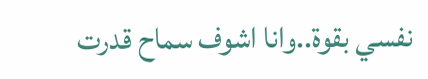نفسي بقوة..وانا اشوف سماح قدرت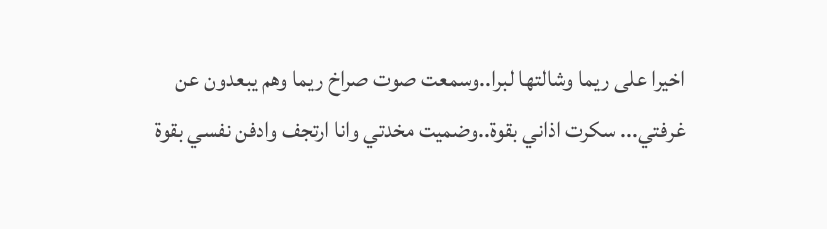اخيرا على ريما وشالتها لبرا..وسمعت صوت صراخ ريما وهم يبعدون عن غرفتي... سكرت اذاني بقوة..وضميت مخدتي وانا ارتجف وادفن نفسي بقوة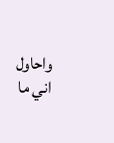واحاول اني ما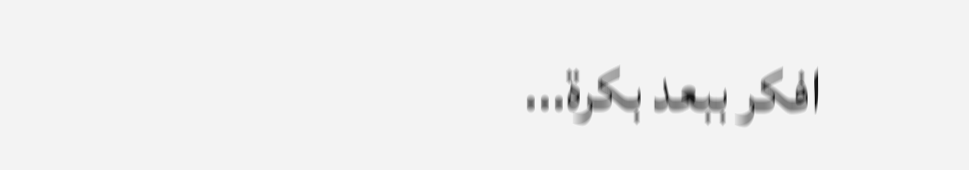افكر ببعد بكرة...